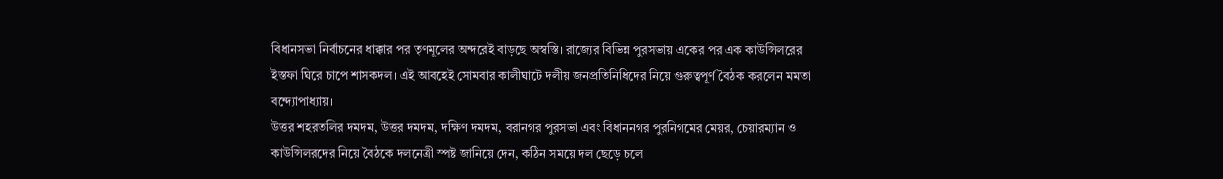বিধানসভা নির্বাচনের ধাক্কার পর তৃণমূলের অন্দরেই বাড়ছে অস্বস্তি। রাজ্যের বিভিন্ন পুরসভায় একের পর এক কাউন্সিলরের ইস্তফা ঘিরে চাপে শাসকদল। এই আবহেই সোমবার কালীঘাটে দলীয় জনপ্রতিনিধিদের নিয়ে গুরুত্বপূর্ণ বৈঠক করলেন মমতা বন্দ্যোপাধ্যায়।
উত্তর শহরতলির দমদম, উত্তর দমদম, দক্ষিণ দমদম, বরানগর পুরসভা এবং বিধাননগর পুরনিগমের মেয়র, চেয়ারম্যান ও কাউন্সিলরদের নিয়ে বৈঠকে দলনেত্রী স্পষ্ট জানিয়ে দেন, কঠিন সময়ে দল ছেড়ে চলে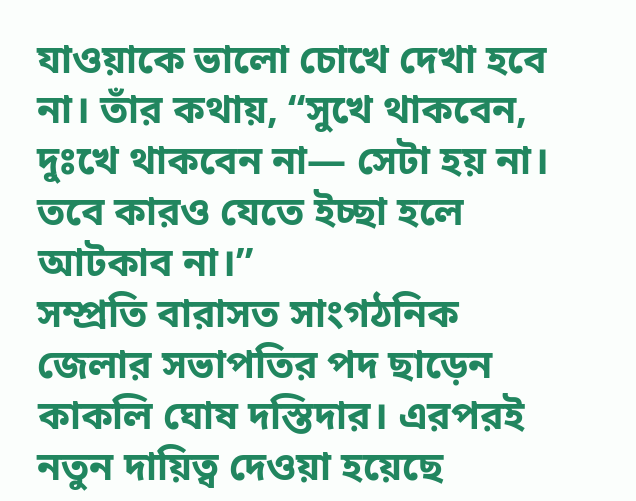যাওয়াকে ভালো চোখে দেখা হবে না। তাঁর কথায়, “সুখে থাকবেন, দুঃখে থাকবেন না— সেটা হয় না। তবে কারও যেতে ইচ্ছা হলে আটকাব না।”
সম্প্রতি বারাসত সাংগঠনিক জেলার সভাপতির পদ ছাড়েন কাকলি ঘোষ দস্তিদার। এরপরই নতুন দায়িত্ব দেওয়া হয়েছে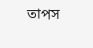তাপস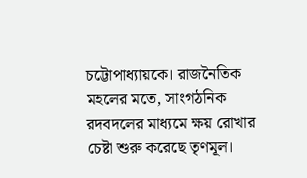চট্টোপাধ্যায়কে। রাজনৈতিক মহলের মতে, সাংগঠনিক রদবদলের মাধ্যমে ক্ষয় রোখার চেষ্টা শুরু করেছে তৃণমূল।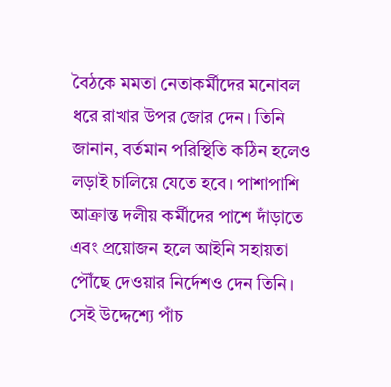বৈঠকে মমতা নেতাকর্মীদের মনোবল ধরে রাখার উপর জোর দেন। তিনি জানান, বর্তমান পরিস্থিতি কঠিন হলেও লড়াই চালিয়ে যেতে হবে। পাশাপাশি আক্রান্ত দলীয় কর্মীদের পাশে দাঁড়াতে এবং প্রয়োজন হলে আইনি সহায়তা পৌঁছে দেওয়ার নির্দেশও দেন তিনি।
সেই উদ্দেশ্যে পাঁচ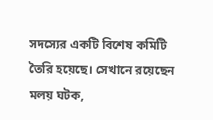সদস্যের একটি বিশেষ কমিটি তৈরি হয়েছে। সেখানে রয়েছেন মলয় ঘটক,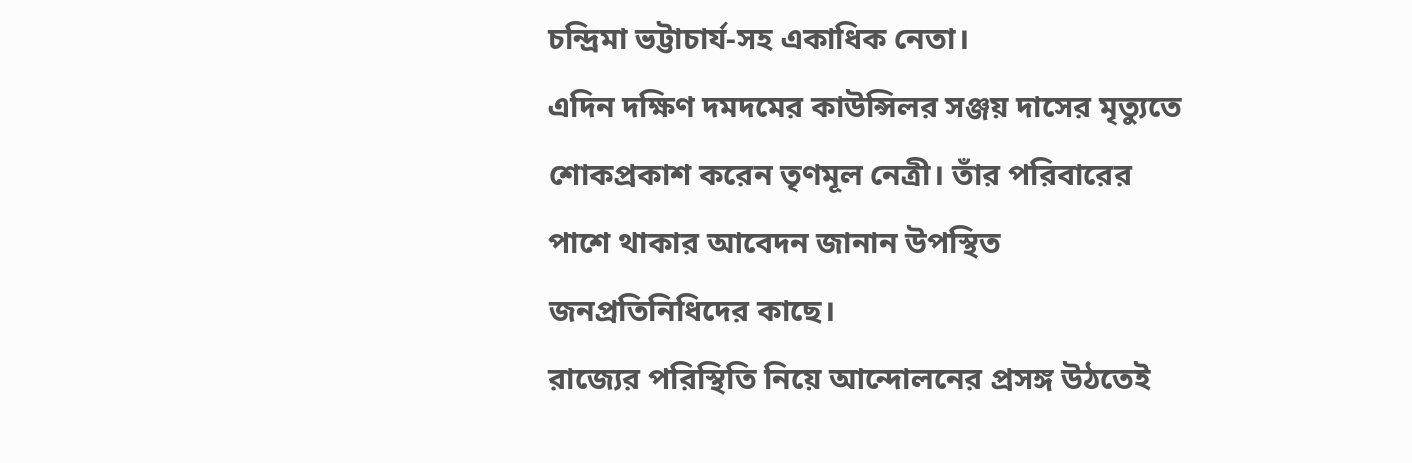চন্দ্রিমা ভট্টাচার্য-সহ একাধিক নেতা।
এদিন দক্ষিণ দমদমের কাউন্সিলর সঞ্জয় দাসের মৃত্যুতে শোকপ্রকাশ করেন তৃণমূল নেত্রী। তাঁর পরিবারের পাশে থাকার আবেদন জানান উপস্থিত জনপ্রতিনিধিদের কাছে।
রাজ্যের পরিস্থিতি নিয়ে আন্দোলনের প্রসঙ্গ উঠতেই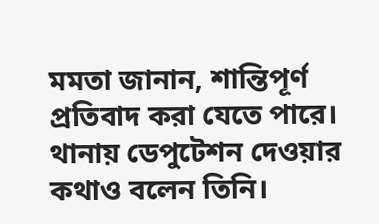মমতা জানান, শান্তিপূর্ণ প্রতিবাদ করা যেতে পারে। থানায় ডেপুটেশন দেওয়ার কথাও বলেন তিনি।